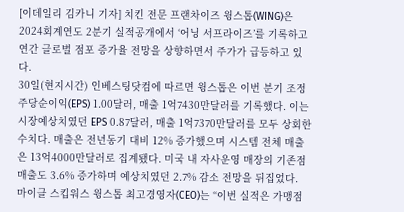[이데일리 김카니 기자] 치킨 전문 프랜차이즈 윙스톱(WING)은 2024회계연도 2분기 실적공개에서 ‘어닝 서프라이즈’를 기록하고 연간 글로벌 점포 증가율 전망을 상향하면서 주가가 급등하고 있다.
30일(현지시간) 인베스팅닷컴에 따르면 윙스톱은 이번 분기 조정 주당순이익(EPS) 1.00달러, 매출 1억7430만달러를 기록했다. 이는 시장예상치였던 EPS 0.87달러, 매출 1억7370만달러를 모두 상회한 수치다. 매출은 전년동기 대비 12% 증가했으며 시스템 전체 매출은 13억4000만달러로 집계됐다. 미국 내 자사운영 매장의 기존점 매출도 3.6% 증가하며 예상치였던 2.7% 감소 전망을 뒤집었다.
마이클 스킵워스 윙스톱 최고경영자(CEO)는 “이번 실적은 가맹점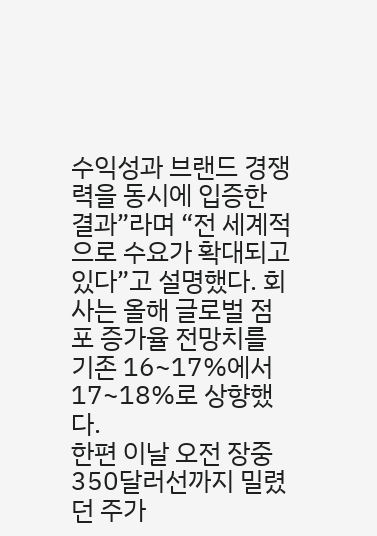수익성과 브랜드 경쟁력을 동시에 입증한 결과”라며 “전 세계적으로 수요가 확대되고 있다”고 설명했다. 회사는 올해 글로벌 점포 증가율 전망치를 기존 16~17%에서 17~18%로 상향했다.
한편 이날 오전 장중 350달러선까지 밀렸던 주가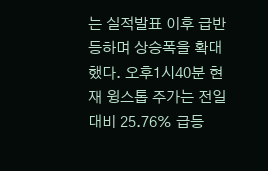는 실적발표 이후 급반등하며 상승폭을 확대했다. 오후1시40분 현재 윙스톱 주가는 전일대비 25.76% 급등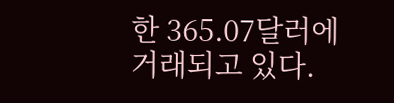한 365.07달러에 거래되고 있다.